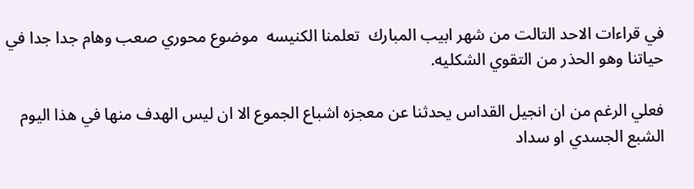في قراءات الاحد التالت من شهر ابيب المبارك  تعلمنا الكنيسه  موضوع محوري صعب وهام جدا جدا في حياتنا وهو الحذر من التقوي الشكليه.

فعلي الرغم من ان انجيل القداس يحدثنا عن معجزه اشباع الجموع الا ان ليس الهدف منها في هذا اليوم الشبع الجسدي او سداد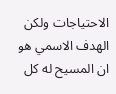الاحتياجات ولكن  الهدف الاسمي هو ان المسيح له كل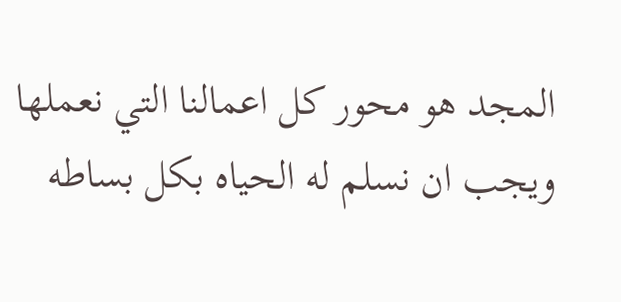المجد هو محور كل اعمالنا التي نعملها ويجب ان نسلم له الحياه بكل بساطه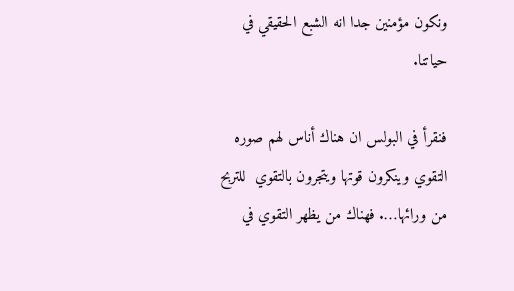ونكون مؤمنين جدا انه الشبع الحقيقي في حياتنا.

فنقرأ في البولس ان هناك أناس لهم صوره التقوي وينكرون قوتها ويتجرون بالتقوي  للتربح من ورائها…. فهناك من يظهر التقوي في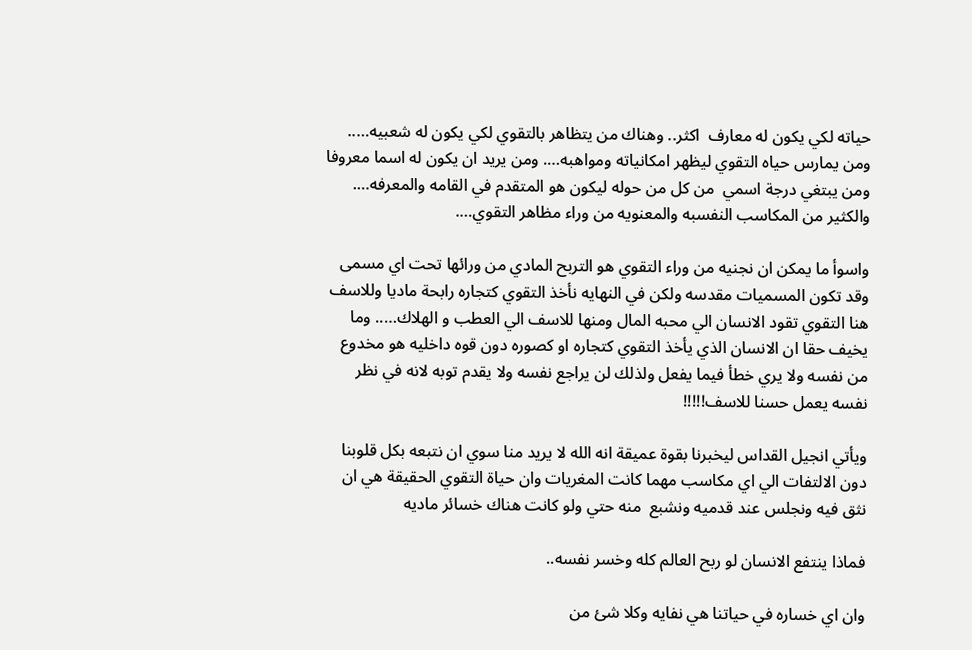حياته لكي يكون له معارف  اكثر.. وهناك من يتظاهر بالتقوي لكي يكون له شعبيه….. ومن يمارس حياه التقوي ليظهر امكانياته ومواهبه…. ومن يريد ان يكون له اسما معروفا ومن يبتغي درجة اسمي  من كل من حوله ليكون هو المتقدم في القامه والمعرفه…. والكثير من المكاسب النفسبه والمعنويه من وراء مظاهر التقوي….

واسوأ ما يمكن ان نجنيه من وراء التقوي هو التربح المادي من ورائها تحت اي مسمى وقد تكون المسميات مقدسه ولكن في النهايه نأخذ التقوي كتجاره رابحة ماديا وللاسف هنا التقوي تقود الانسان الي محبه المال ومنها للاسف الي العطب و الهلاك….. وما  يخيف حقا ان الانسان الذي يأخذ التقوي كتجاره او كصوره دون قوه داخليه هو مخدوع من نفسه ولا يري خطأ فيما يفعل ولذلك لن يراجع نفسه ولا يقدم توبه لانه في نظر نفسه يعمل حسنا للاسف!!!!!

ويأتي انجيل القداس ليخبرنا بقوة عميقة انه الله لا يريد منا سوي ان نتبعه بكل قلوبنا دون الالتفات الي اي مكاسب مهما كانت المغريات وان حياة التقوي الحقيقة هي ان نثق فيه ونجلس عند قدميه ونشبع  منه حتي ولو كانت هناك خسائر ماديه

فماذا ينتفع الانسان لو ربح العالم كله وخسر نفسه..

وان اي خساره في حياتنا هي نفايه وكلا شئ من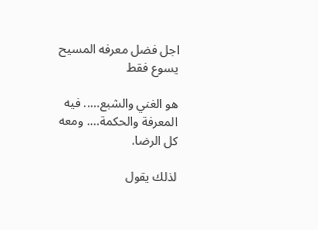اجل فضل معرفه المسيح يسوع فقط

هو الغني والشبع….. فيه  المعرفة والحكمة…. ومعه كل الرضا.

لذلك يقول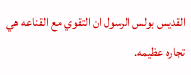القديس بولس الرسول ان التقوي مع القناعه هي تجاره عظيمه.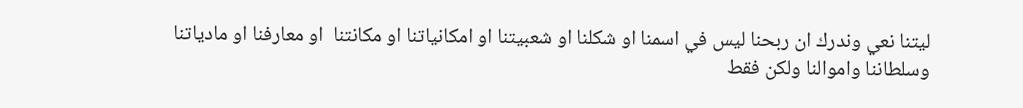ليتنا نعي وندرك ان ربحنا ليس في اسمنا او شكلنا او شعبيتنا او امكانياتنا او مكانتنا  او معارفنا او مادياتنا وسلطاننا واموالنا ولكن فقط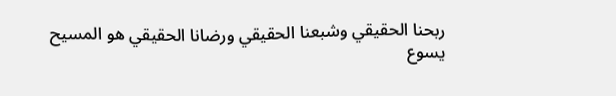ربحنا الحقيقي وشبعنا الحقيقي ورضانا الحقيقي هو المسيح يسوع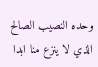وحده النصيب الصالح الذي لا ينزع منا ابدا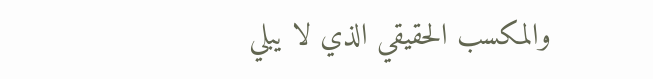والمكسب الحقيقي الذي لا يبلي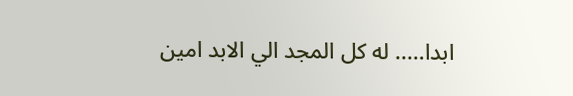ابدا….. له كل المجد الي الابد امين